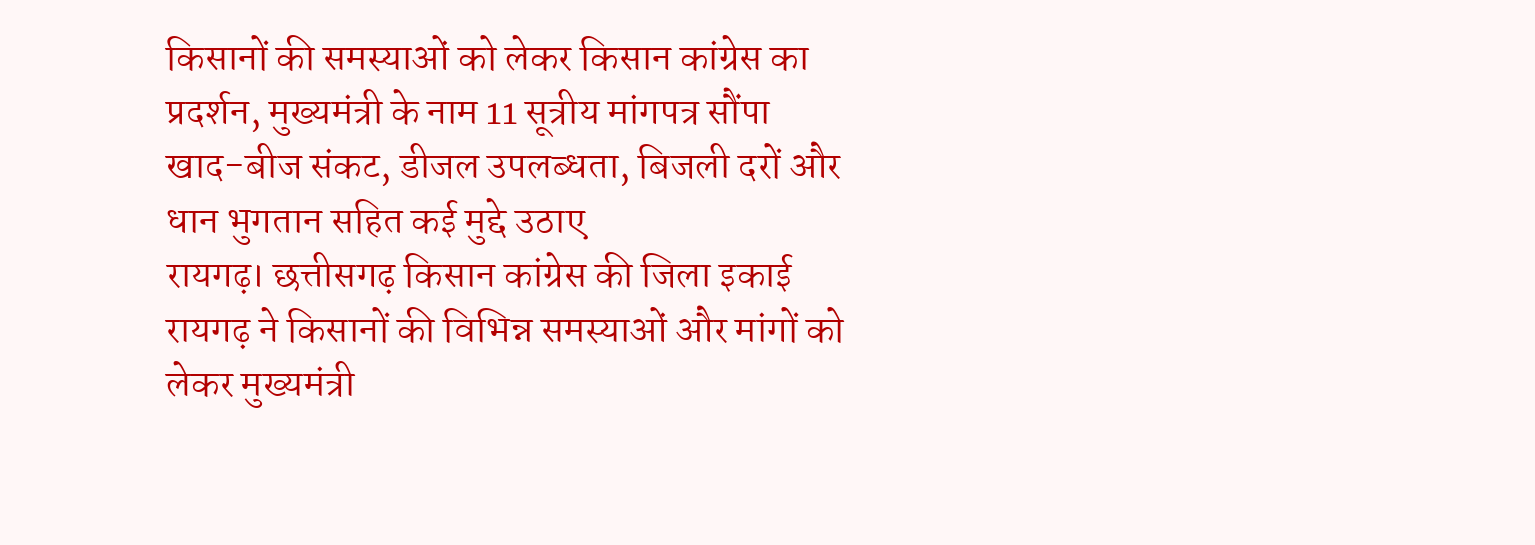किसानों की समस्याओं को लेकर किसान कांग्रेस का प्रदर्शन, मुख्यमंत्री के नाम 11 सूत्रीय मांगपत्र सौंपा
खाद-बीज संकट, डीजल उपलब्धता, बिजली दरों और धान भुगतान सहित कई मुद्दे उठाए
रायगढ़। छत्तीसगढ़ किसान कांग्रेस की जिला इकाई रायगढ़ ने किसानों की विभिन्न समस्याओं और मांगों को लेकर मुख्यमंत्री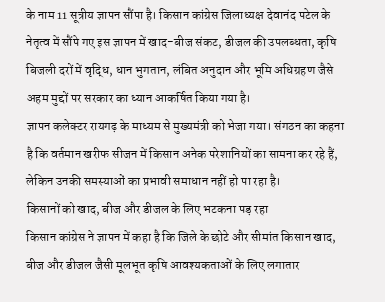के नाम 11 सूत्रीय ज्ञापन सौंपा है। किसान कांग्रेस जिलाध्यक्ष देवानंद पटेल के नेतृत्व में सौंपे गए इस ज्ञापन में खाद-बीज संकट, डीजल की उपलब्धता, कृषि बिजली दरों में वृद्धि, धान भुगतान, लंबित अनुदान और भूमि अधिग्रहण जैसे अहम मुद्दों पर सरकार का ध्यान आकर्षित किया गया है।
ज्ञापन कलेक्टर रायगढ़ के माध्यम से मुख्यमंत्री को भेजा गया। संगठन का कहना है कि वर्तमान खरीफ सीजन में किसान अनेक परेशानियों का सामना कर रहे हैं, लेकिन उनकी समस्याओं का प्रभावी समाधान नहीं हो पा रहा है।
किसानों को खाद, बीज और डीजल के लिए भटकना पड़ रहा
किसान कांग्रेस ने ज्ञापन में कहा है कि जिले के छोटे और सीमांत किसान खाद, बीज और डीजल जैसी मूलभूत कृषि आवश्यकताओं के लिए लगातार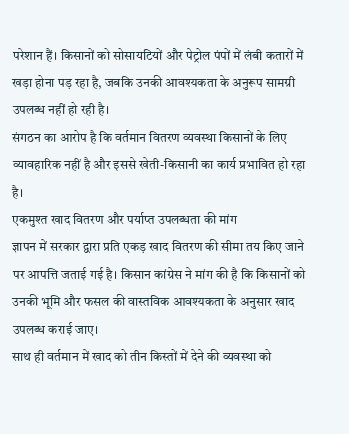परेशान हैं। किसानों को सोसायटियों और पेट्रोल पंपों में लंबी कतारों में खड़ा होना पड़ रहा है, जबकि उनकी आवश्यकता के अनुरूप सामग्री उपलब्ध नहीं हो रही है।
संगठन का आरोप है कि वर्तमान वितरण व्यवस्था किसानों के लिए व्यावहारिक नहीं है और इससे खेती-किसानी का कार्य प्रभावित हो रहा है।
एकमुश्त खाद वितरण और पर्याप्त उपलब्धता की मांग
ज्ञापन में सरकार द्वारा प्रति एकड़ खाद वितरण की सीमा तय किए जाने पर आपत्ति जताई गई है। किसान कांग्रेस ने मांग की है कि किसानों को उनकी भूमि और फसल की वास्तविक आवश्यकता के अनुसार खाद उपलब्ध कराई जाए।
साथ ही वर्तमान में खाद को तीन किस्तों में देने की व्यवस्था को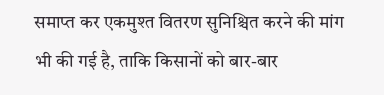समाप्त कर एकमुश्त वितरण सुनिश्चित करने की मांग भी की गई है, ताकि किसानों को बार-बार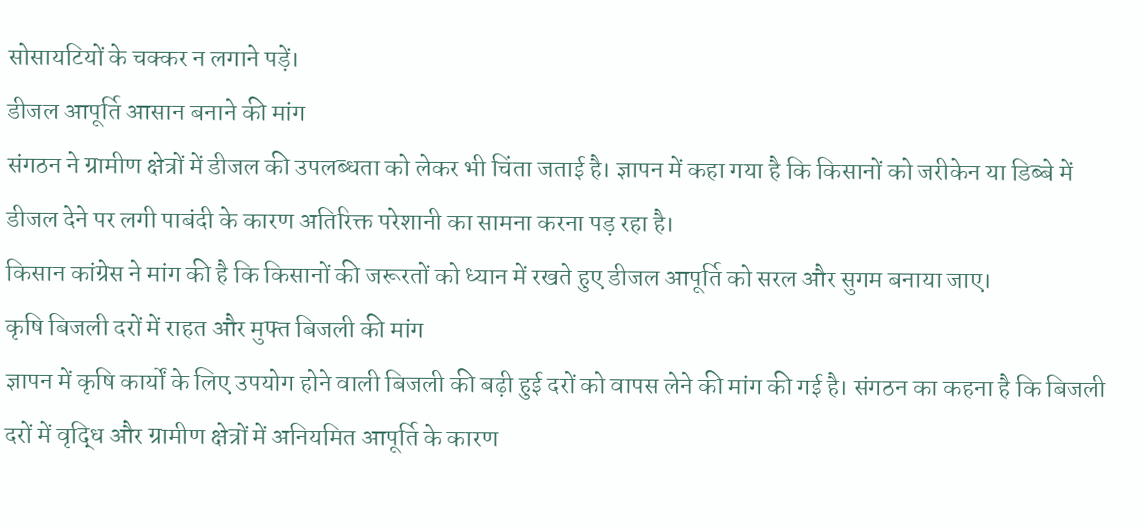सोसायटियों के चक्कर न लगाने पड़ें।
डीजल आपूर्ति आसान बनाने की मांग
संगठन ने ग्रामीण क्षेत्रों में डीजल की उपलब्धता को लेकर भी चिंता जताई है। ज्ञापन में कहा गया है कि किसानों को जरीकेन या डिब्बे में डीजल देने पर लगी पाबंदी के कारण अतिरिक्त परेशानी का सामना करना पड़ रहा है।
किसान कांग्रेस ने मांग की है कि किसानों की जरूरतों को ध्यान में रखते हुए डीजल आपूर्ति को सरल और सुगम बनाया जाए।
कृषि बिजली दरों में राहत और मुफ्त बिजली की मांग
ज्ञापन में कृषि कार्यों के लिए उपयोग होने वाली बिजली की बढ़ी हुई दरों को वापस लेने की मांग की गई है। संगठन का कहना है कि बिजली दरों में वृद्धि और ग्रामीण क्षेत्रों में अनियमित आपूर्ति के कारण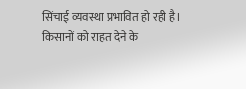सिंचाई व्यवस्था प्रभावित हो रही है।
किसानों को राहत देने के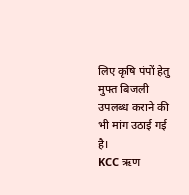लिए कृषि पंपों हेतु मुफ्त बिजली उपलब्ध कराने की भी मांग उठाई गई है।
KCC ऋण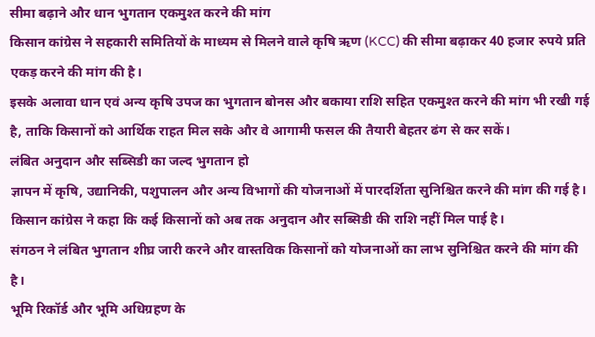सीमा बढ़ाने और धान भुगतान एकमुश्त करने की मांग
किसान कांग्रेस ने सहकारी समितियों के माध्यम से मिलने वाले कृषि ऋण (KCC) की सीमा बढ़ाकर 40 हजार रुपये प्रति एकड़ करने की मांग की है।
इसके अलावा धान एवं अन्य कृषि उपज का भुगतान बोनस और बकाया राशि सहित एकमुश्त करने की मांग भी रखी गई है, ताकि किसानों को आर्थिक राहत मिल सके और वे आगामी फसल की तैयारी बेहतर ढंग से कर सकें।
लंबित अनुदान और सब्सिडी का जल्द भुगतान हो
ज्ञापन में कृषि, उद्यानिकी, पशुपालन और अन्य विभागों की योजनाओं में पारदर्शिता सुनिश्चित करने की मांग की गई है। किसान कांग्रेस ने कहा कि कई किसानों को अब तक अनुदान और सब्सिडी की राशि नहीं मिल पाई है।
संगठन ने लंबित भुगतान शीघ्र जारी करने और वास्तविक किसानों को योजनाओं का लाभ सुनिश्चित करने की मांग की है।
भूमि रिकॉर्ड और भूमि अधिग्रहण के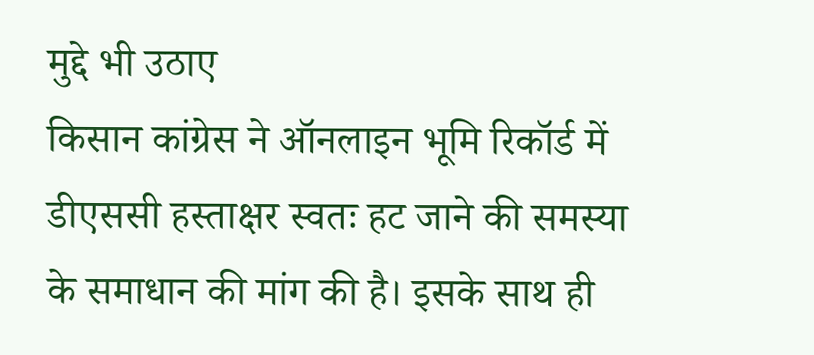मुद्दे भी उठाए
किसान कांग्रेस ने ऑनलाइन भूमि रिकॉर्ड में डीएससी हस्ताक्षर स्वतः हट जाने की समस्या के समाधान की मांग की है। इसके साथ ही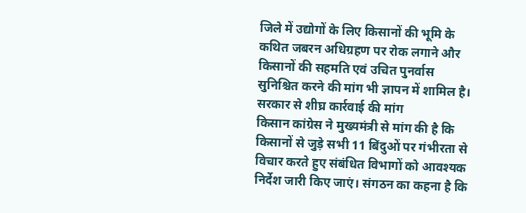जिले में उद्योगों के लिए किसानों की भूमि के कथित जबरन अधिग्रहण पर रोक लगाने और किसानों की सहमति एवं उचित पुनर्वास सुनिश्चित करने की मांग भी ज्ञापन में शामिल है।
सरकार से शीघ्र कार्रवाई की मांग
किसान कांग्रेस ने मुख्यमंत्री से मांग की है कि किसानों से जुड़े सभी 11 बिंदुओं पर गंभीरता से विचार करते हुए संबंधित विभागों को आवश्यक निर्देश जारी किए जाएं। संगठन का कहना है कि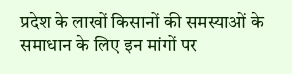प्रदेश के लाखों किसानों की समस्याओं के समाधान के लिए इन मांगों पर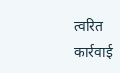त्वरित कार्रवाई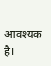आवश्यक है।